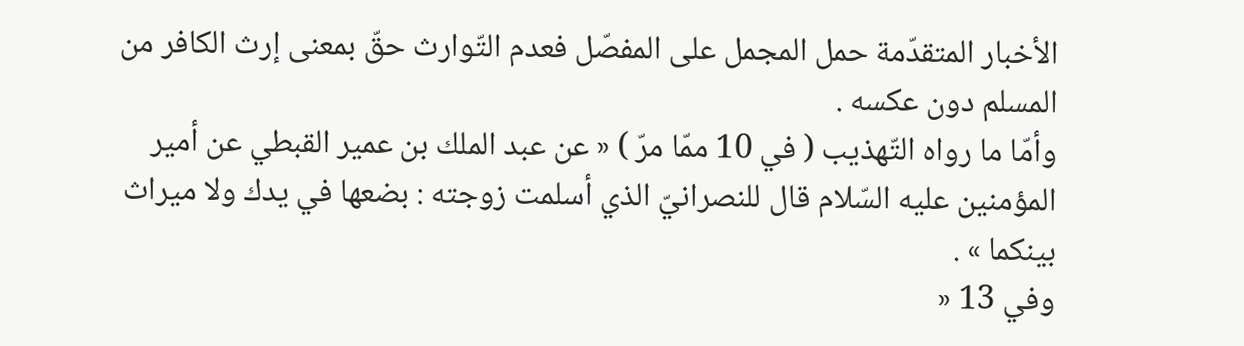الأخبار المتقدّمة حمل المجمل على المفصّل فعدم التّوارث حقّ بمعنى إرث الكافر من المسلم دون عكسه .
وأمّا ما رواه التّهذيب ( في 10 ممّا مرّ ) « عن عبد الملك بن عمير القبطي عن أمير المؤمنين عليه السّلام قال للنصرانيّ الذي أسلمت زوجته : بضعها في يدك ولا ميراث بينكما » .
وفي 13 «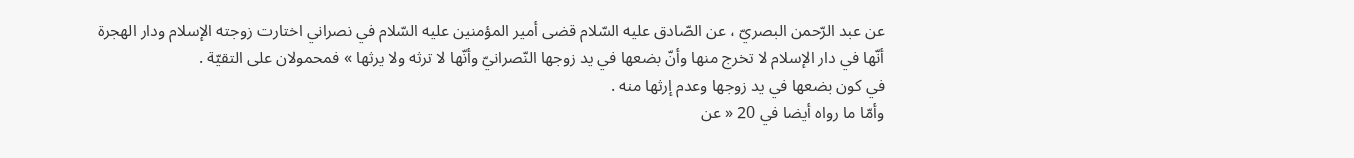عن عبد الرّحمن البصريّ ، عن الصّادق عليه السّلام قضى أمير المؤمنين عليه السّلام في نصراني اختارت زوجته الإسلام ودار الهجرة أنّها في دار الإسلام لا تخرج منها وأنّ بضعها في يد زوجها النّصرانيّ وأنّها لا ترثه ولا يرثها » فمحمولان على التقيّة .
في كون بضعها في يد زوجها وعدم إرثها منه .
وأمّا ما رواه أيضا في 20 « عن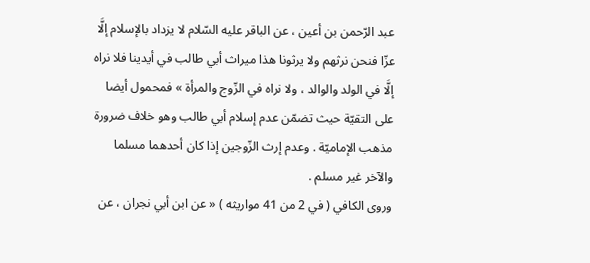عبد الرّحمن بن أعين ، عن الباقر عليه السّلام لا يزداد بالإسلام إلَّا عزّا فنحن نرثهم ولا يرثونا هذا ميراث أبي طالب في أيدينا فلا نراه إلَّا في الولد والوالد ، ولا نراه في الزّوج والمرأة » فمحمول أيضا على التقيّة حيث تضمّن عدم إسلام أبي طالب وهو خلاف ضرورة مذهب الإماميّة . وعدم إرث الزّوجين إذا كان أحدهما مسلما والآخر غير مسلم .
وروى الكافي ( في 2 من 41 مواريثه ) « عن ابن أبي نجران ، عن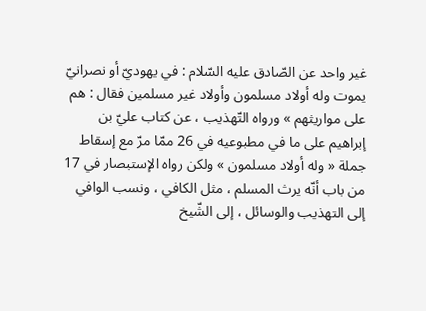غير واحد عن الصّادق عليه السّلام : في يهوديّ أو نصرانيّ يموت وله أولاد مسلمون وأولاد غير مسلمين فقال : هم على مواريثهم » ورواه التّهذيب ، عن كتاب عليّ بن إبراهيم على ما في مطبوعيه في 26 ممّا مرّ مع إسقاط جملة « وله أولاد مسلمون » ولكن رواه الإستبصار في 17 من باب أنّه يرث المسلم ، مثل الكافي ، ونسب الوافي إلى التهذيب والوسائل ، إلى الشّيخ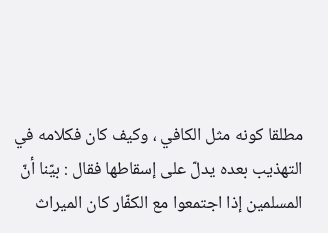مطلقا كونه مثل الكافي ، وكيف كان فكلامه في التهذيب بعده يدلّ على إسقاطها فقال : بيّنا أنّ المسلمين إذا اجتمعوا مع الكفّار كان الميراث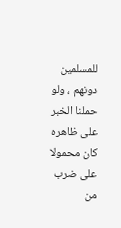للمسلمين دونهم ، ولو حملنا الخبر على ظاهره كان محمولا على ضرب من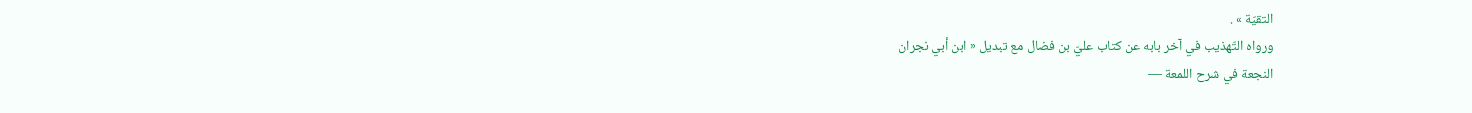التقيّة » .
ورواه التّهذيب في آخر بابه عن كتاب عليّ بن فضال مع تبديل « ابن أبي نجران
النجعة في شرح اللمعة —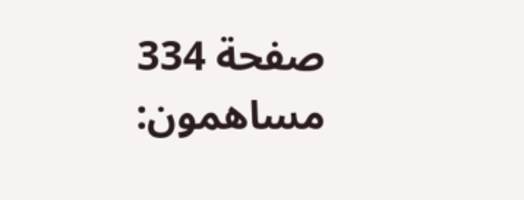صفحة 334
مساهمون: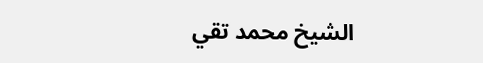الشيخ محمد تقي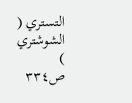التستري ( الشوشتري )
ص٣٣٤